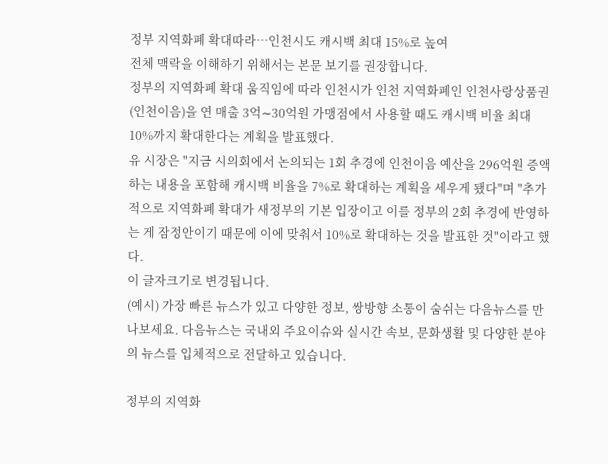정부 지역화폐 확대따라…인천시도 캐시백 최대 15%로 높여
전체 맥락을 이해하기 위해서는 본문 보기를 권장합니다.
정부의 지역화폐 확대 움직임에 따라 인천시가 인천 지역화폐인 인천사랑상품권(인천이음)을 연 매출 3억∼30억원 가맹점에서 사용할 때도 캐시백 비율 최대 10%까지 확대한다는 계획을 발표했다.
유 시장은 "지금 시의회에서 논의되는 1회 추경에 인천이음 예산을 296억원 증액하는 내용을 포함해 캐시백 비율을 7%로 확대하는 계획을 세우게 됐다"며 "추가적으로 지역화폐 확대가 새정부의 기본 입장이고 이를 정부의 2회 추경에 반영하는 게 잠정안이기 때문에 이에 맞춰서 10%로 확대하는 것을 발표한 것"이라고 했다.
이 글자크기로 변경됩니다.
(예시) 가장 빠른 뉴스가 있고 다양한 정보, 쌍방향 소통이 숨쉬는 다음뉴스를 만나보세요. 다음뉴스는 국내외 주요이슈와 실시간 속보, 문화생활 및 다양한 분야의 뉴스를 입체적으로 전달하고 있습니다.

정부의 지역화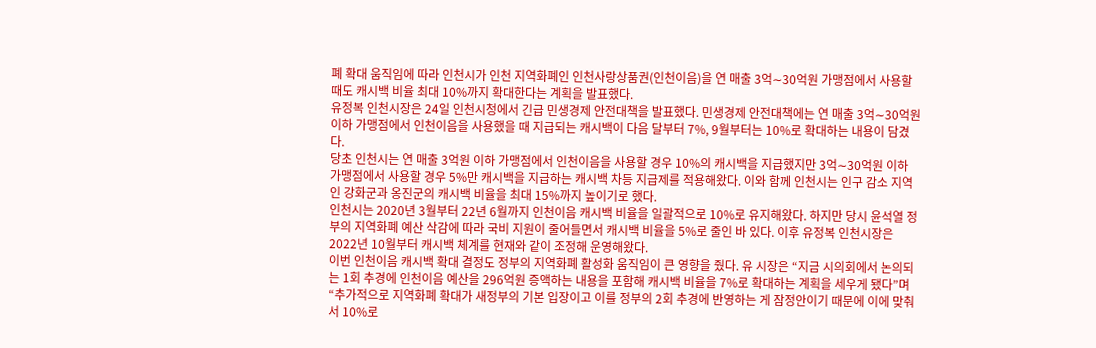폐 확대 움직임에 따라 인천시가 인천 지역화폐인 인천사랑상품권(인천이음)을 연 매출 3억∼30억원 가맹점에서 사용할 때도 캐시백 비율 최대 10%까지 확대한다는 계획을 발표했다.
유정복 인천시장은 24일 인천시청에서 긴급 민생경제 안전대책을 발표했다. 민생경제 안전대책에는 연 매출 3억∼30억원 이하 가맹점에서 인천이음을 사용했을 때 지급되는 캐시백이 다음 달부터 7%, 9월부터는 10%로 확대하는 내용이 담겼다.
당초 인천시는 연 매출 3억원 이하 가맹점에서 인천이음을 사용할 경우 10%의 캐시백을 지급했지만 3억∼30억원 이하 가맹점에서 사용할 경우 5%만 캐시백을 지급하는 캐시백 차등 지급제를 적용해왔다. 이와 함께 인천시는 인구 감소 지역인 강화군과 옹진군의 캐시백 비율을 최대 15%까지 높이기로 했다.
인천시는 2020년 3월부터 22년 6월까지 인천이음 캐시백 비율을 일괄적으로 10%로 유지해왔다. 하지만 당시 윤석열 정부의 지역화폐 예산 삭감에 따라 국비 지원이 줄어들면서 캐시백 비율을 5%로 줄인 바 있다. 이후 유정복 인천시장은 2022년 10월부터 캐시백 체계를 현재와 같이 조정해 운영해왔다.
이번 인천이음 캐시백 확대 결정도 정부의 지역화폐 활성화 움직임이 큰 영향을 줬다. 유 시장은 “지금 시의회에서 논의되는 1회 추경에 인천이음 예산을 296억원 증액하는 내용을 포함해 캐시백 비율을 7%로 확대하는 계획을 세우게 됐다”며 “추가적으로 지역화폐 확대가 새정부의 기본 입장이고 이를 정부의 2회 추경에 반영하는 게 잠정안이기 때문에 이에 맞춰서 10%로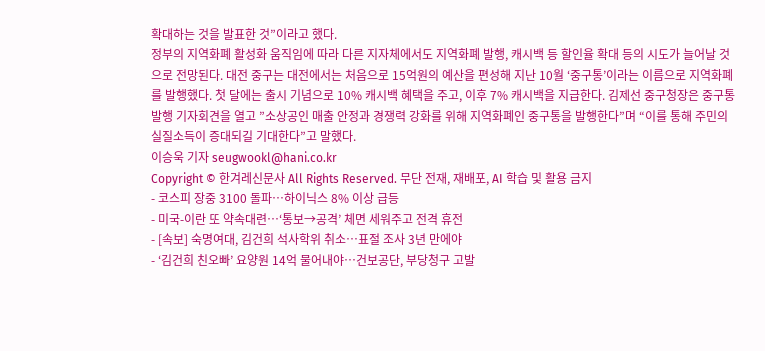확대하는 것을 발표한 것”이라고 했다.
정부의 지역화폐 활성화 움직임에 따라 다른 지자체에서도 지역화폐 발행, 캐시백 등 할인율 확대 등의 시도가 늘어날 것으로 전망된다. 대전 중구는 대전에서는 처음으로 15억원의 예산을 편성해 지난 10월 ‘중구통’이라는 이름으로 지역화폐를 발행했다. 첫 달에는 출시 기념으로 10% 캐시백 혜택을 주고, 이후 7% 캐시백을 지급한다. 김제선 중구청장은 중구통 발행 기자회견을 열고 ”소상공인 매출 안정과 경쟁력 강화를 위해 지역화폐인 중구통을 발행한다”며 “이를 통해 주민의 실질소득이 증대되길 기대한다”고 말했다.
이승욱 기자 seugwookl@hani.co.kr
Copyright © 한겨레신문사 All Rights Reserved. 무단 전재, 재배포, AI 학습 및 활용 금지
- 코스피 장중 3100 돌파…하이닉스 8% 이상 급등
- 미국-이란 또 약속대련…‘통보→공격’ 체면 세워주고 전격 휴전
- [속보] 숙명여대, 김건희 석사학위 취소…표절 조사 3년 만에야
- ‘김건희 친오빠’ 요양원 14억 물어내야…건보공단, 부당청구 고발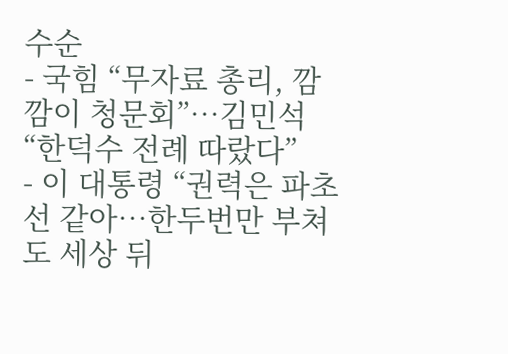수순
- 국힘 “무자료 총리, 깜깜이 청문회”…김민석 “한덕수 전례 따랐다”
- 이 대통령 “권력은 파초선 같아…한두번만 부쳐도 세상 뒤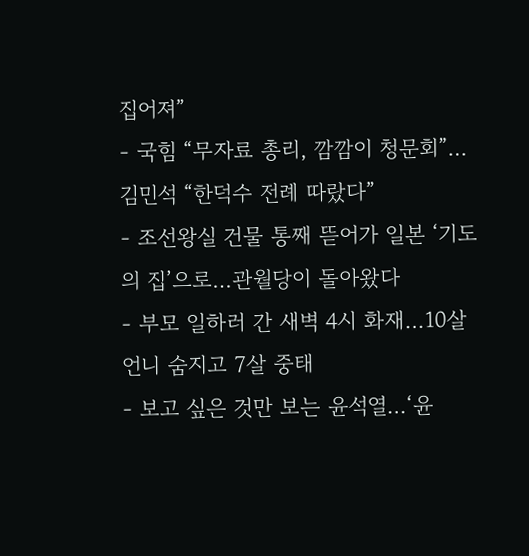집어져”
- 국힘 “무자료 총리, 깜깜이 청문회”…김민석 “한덕수 전례 따랐다”
- 조선왕실 건물 통째 뜯어가 일본 ‘기도의 집’으로…관월당이 돌아왔다
- 부모 일하러 간 새벽 4시 화재…10살 언니 숨지고 7살 중태
- 보고 싶은 것만 보는 윤석열…‘윤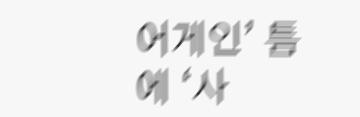어게인’ 틈에 ‘사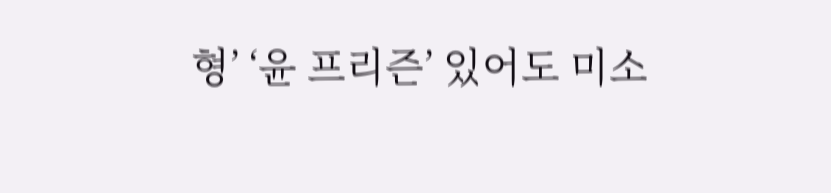형’ ‘윤 프리즌’ 있어도 미소